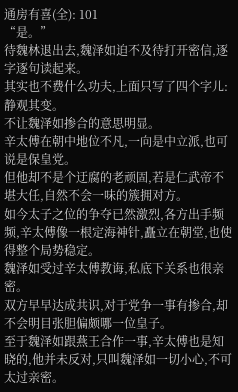通房有喜(全): 101
“是。”
待魏林退出去,魏泽如迫不及待打开密信,逐字逐句读起来。
其实也不费什么功夫,上面只写了四个字儿:静观其变。
不让魏泽如掺合的意思明显。
辛太傅在朝中地位不凡,一向是中立派,也可说是保皇党。
但他却不是个迂腐的老顽固,若是仁武帝不堪大任,自然不会一味的簇拥对方。
如今太子之位的争夺已然激烈,各方出手频频,辛太傅像一根定海神针,矗立在朝堂,也使得整个局势稳定。
魏泽如受过辛太傅教诲,私底下关系也很亲密。
双方早早达成共识,对于党争一事有掺合,却不会明目张胆偏颇哪一位皇子。
至于魏泽如跟燕王合作一事,辛太傅也是知晓的,他并未反对,只叫魏泽如一切小心,不可太过亲密。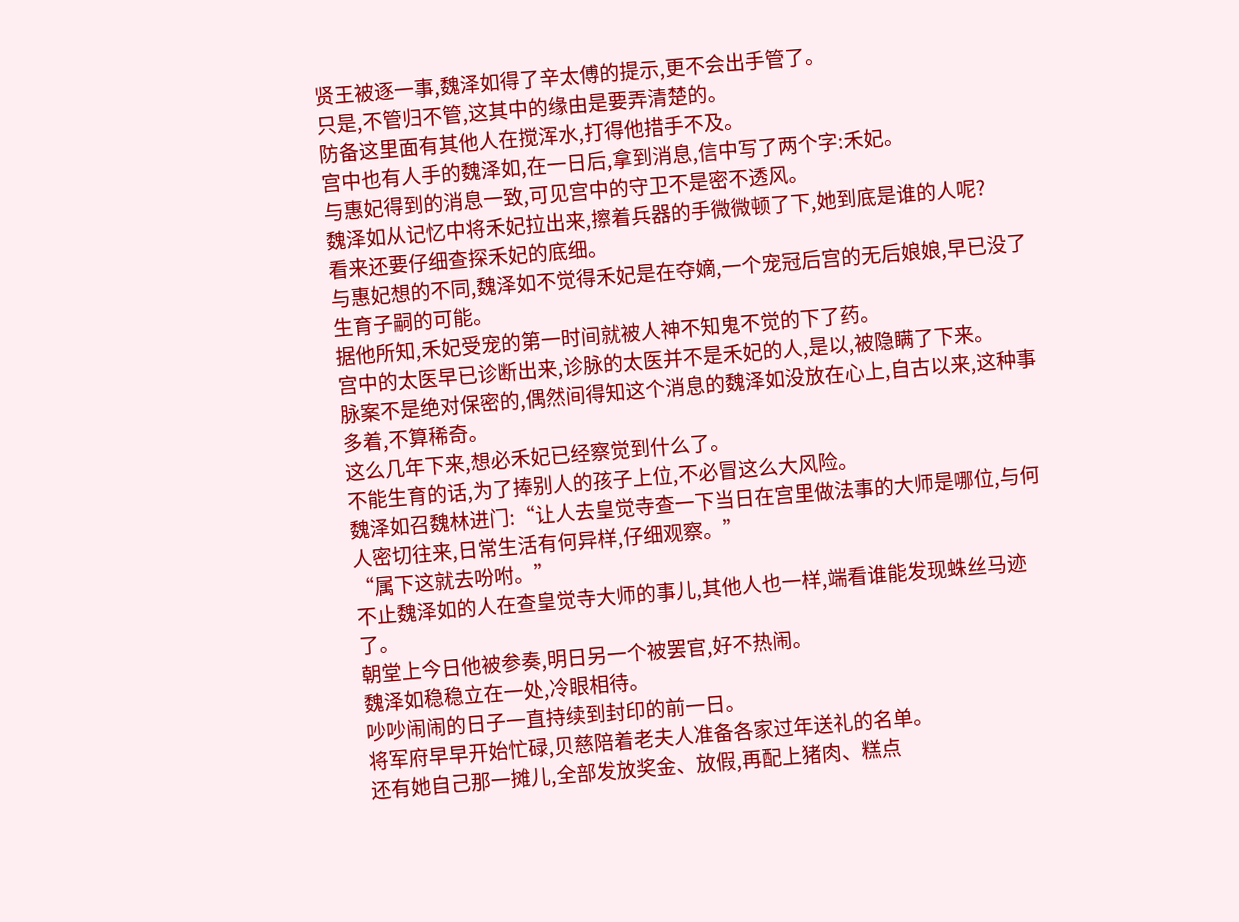贤王被逐一事,魏泽如得了辛太傅的提示,更不会出手管了。
只是,不管归不管,这其中的缘由是要弄清楚的。
防备这里面有其他人在搅浑水,打得他措手不及。
宫中也有人手的魏泽如,在一日后,拿到消息,信中写了两个字:禾妃。
与惠妃得到的消息一致,可见宫中的守卫不是密不透风。
魏泽如从记忆中将禾妃拉出来,擦着兵器的手微微顿了下,她到底是谁的人呢?
看来还要仔细查探禾妃的底细。
与惠妃想的不同,魏泽如不觉得禾妃是在夺嫡,一个宠冠后宫的无后娘娘,早已没了生育子嗣的可能。
据他所知,禾妃受宠的第一时间就被人神不知鬼不觉的下了药。
宫中的太医早已诊断出来,诊脉的太医并不是禾妃的人,是以,被隐瞒了下来。
脉案不是绝对保密的,偶然间得知这个消息的魏泽如没放在心上,自古以来,这种事多着,不算稀奇。
这么几年下来,想必禾妃已经察觉到什么了。
不能生育的话,为了捧别人的孩子上位,不必冒这么大风险。
魏泽如召魏林进门:“让人去皇觉寺查一下当日在宫里做法事的大师是哪位,与何人密切往来,日常生活有何异样,仔细观察。”
“属下这就去吩咐。”
不止魏泽如的人在查皇觉寺大师的事儿,其他人也一样,端看谁能发现蛛丝马迹了。
朝堂上今日他被参奏,明日另一个被罢官,好不热闹。
魏泽如稳稳立在一处,冷眼相待。
吵吵闹闹的日子一直持续到封印的前一日。
将军府早早开始忙碌,贝慈陪着老夫人准备各家过年送礼的名单。
还有她自己那一摊儿,全部发放奖金、放假,再配上猪肉、糕点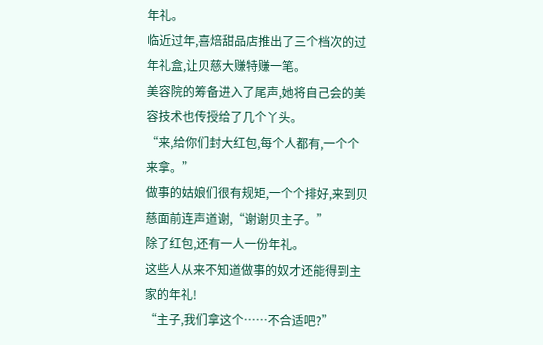年礼。
临近过年,喜焙甜品店推出了三个档次的过年礼盒,让贝慈大赚特赚一笔。
美容院的筹备进入了尾声,她将自己会的美容技术也传授给了几个丫头。
“来,给你们封大红包,每个人都有,一个个来拿。”
做事的姑娘们很有规矩,一个个排好,来到贝慈面前连声道谢,“谢谢贝主子。”
除了红包,还有一人一份年礼。
这些人从来不知道做事的奴才还能得到主家的年礼!
“主子,我们拿这个……不合适吧?”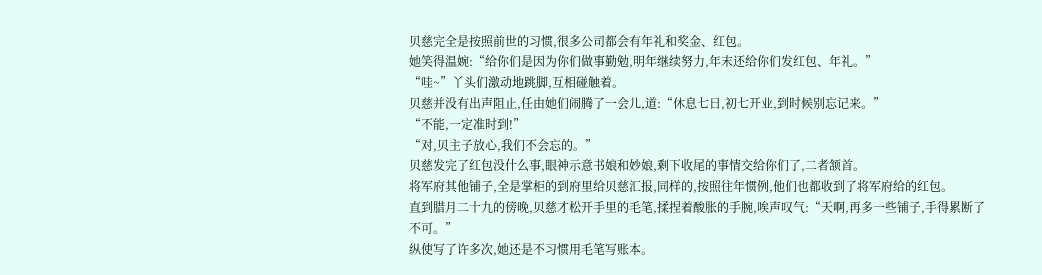贝慈完全是按照前世的习惯,很多公司都会有年礼和奖金、红包。
她笑得温婉:“给你们是因为你们做事勤勉,明年继续努力,年末还给你们发红包、年礼。”
“哇~”丫头们激动地跳脚,互相碰触着。
贝慈并没有出声阻止,任由她们闹腾了一会儿,道:“休息七日,初七开业,到时候别忘记来。”
“不能,一定准时到!”
“对,贝主子放心,我们不会忘的。”
贝慈发完了红包没什么事,眼神示意书娘和妙娘,剩下收尾的事情交给你们了,二者颔首。
将军府其他铺子,全是掌柜的到府里给贝慈汇报,同样的,按照往年惯例,他们也都收到了将军府给的红包。
直到腊月二十九的傍晚,贝慈才松开手里的毛笔,揉捏着酸胀的手腕,唉声叹气:“天啊,再多一些铺子,手得累断了不可。”
纵使写了许多次,她还是不习惯用毛笔写账本。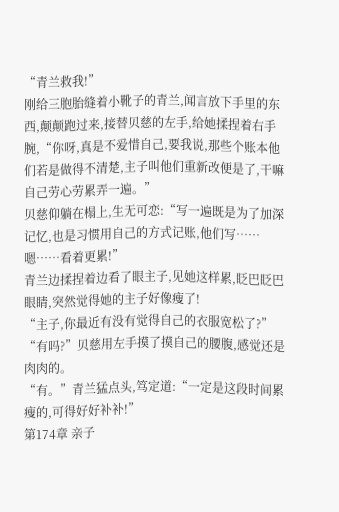“青兰救我!”
刚给三胞胎缝着小靴子的青兰,闻言放下手里的东西,颠颠跑过来,接替贝慈的左手,给她揉捏着右手腕,“你呀,真是不爱惜自己,要我说,那些个账本他们若是做得不清楚,主子叫他们重新改便是了,干嘛自己劳心劳累弄一遍。”
贝慈仰躺在榻上,生无可恋:“写一遍既是为了加深记忆,也是习惯用自己的方式记账,他们写……嗯……看着更累!”
青兰边揉捏着边看了眼主子,见她这样累,眨巴眨巴眼睛,突然觉得她的主子好像瘦了!
“主子,你最近有没有觉得自己的衣服宽松了?”
“有吗?”贝慈用左手摸了摸自己的腰腹,感觉还是肉肉的。
“有。”青兰猛点头,笃定道:“一定是这段时间累瘦的,可得好好补补!”
第174章 亲子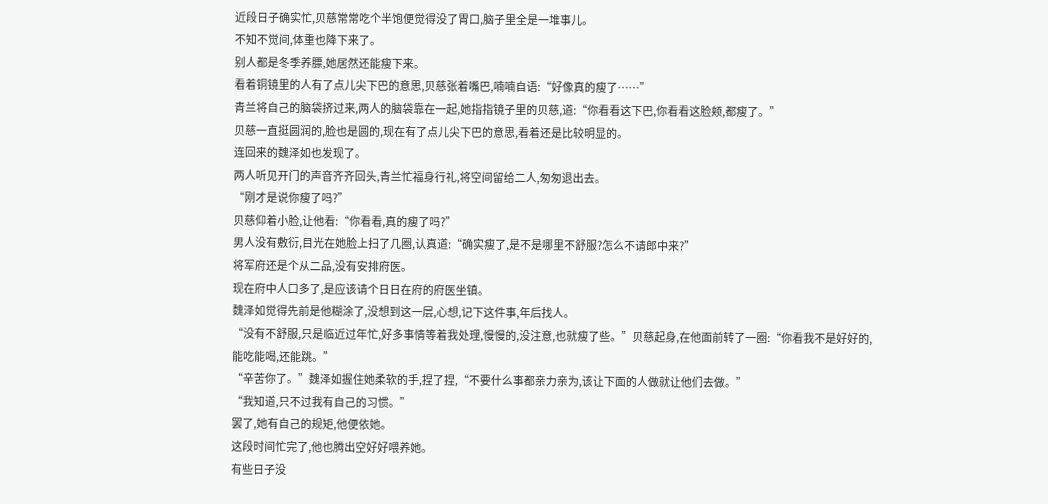近段日子确实忙,贝慈常常吃个半饱便觉得没了胃口,脑子里全是一堆事儿。
不知不觉间,体重也降下来了。
别人都是冬季养膘,她居然还能瘦下来。
看着铜镜里的人有了点儿尖下巴的意思,贝慈张着嘴巴,喃喃自语:“好像真的瘦了……”
青兰将自己的脑袋挤过来,两人的脑袋靠在一起,她指指镜子里的贝慈,道:“你看看这下巴,你看看这脸颊,都瘦了。”
贝慈一直挺圆润的,脸也是圆的,现在有了点儿尖下巴的意思,看着还是比较明显的。
连回来的魏泽如也发现了。
两人听见开门的声音齐齐回头,青兰忙福身行礼,将空间留给二人,匆匆退出去。
“刚才是说你瘦了吗?”
贝慈仰着小脸,让他看:“你看看,真的瘦了吗?”
男人没有敷衍,目光在她脸上扫了几圈,认真道:“确实瘦了,是不是哪里不舒服?怎么不请郎中来?”
将军府还是个从二品,没有安排府医。
现在府中人口多了,是应该请个日日在府的府医坐镇。
魏泽如觉得先前是他糊涂了,没想到这一层,心想,记下这件事,年后找人。
“没有不舒服,只是临近过年忙,好多事情等着我处理,慢慢的,没注意,也就瘦了些。”贝慈起身,在他面前转了一圈:“你看我不是好好的,能吃能喝,还能跳。”
“辛苦你了。”魏泽如握住她柔软的手,捏了捏,“不要什么事都亲力亲为,该让下面的人做就让他们去做。”
“我知道,只不过我有自己的习惯。”
罢了,她有自己的规矩,他便依她。
这段时间忙完了,他也腾出空好好喂养她。
有些日子没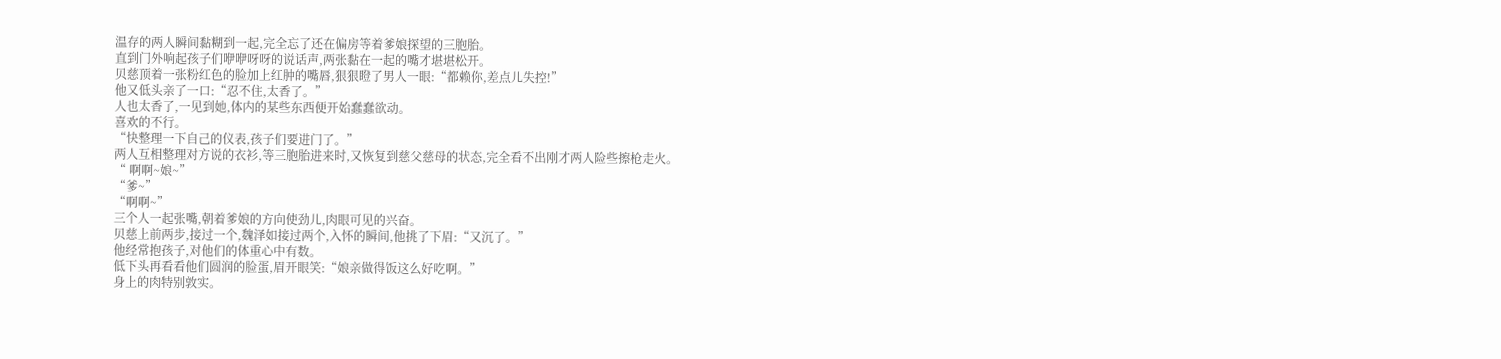温存的两人瞬间黏糊到一起,完全忘了还在偏房等着爹娘探望的三胞胎。
直到门外响起孩子们咿咿呀呀的说话声,两张黏在一起的嘴才堪堪松开。
贝慈顶着一张粉红色的脸加上红肿的嘴唇,狠狠瞪了男人一眼:“都赖你,差点儿失控!”
他又低头亲了一口:“忍不住,太香了。”
人也太香了,一见到她,体内的某些东西便开始蠢蠢欲动。
喜欢的不行。
“快整理一下自己的仪表,孩子们要进门了。”
两人互相整理对方说的衣衫,等三胞胎进来时,又恢复到慈父慈母的状态,完全看不出刚才两人险些擦枪走火。
“ 啊啊~娘~”
“爹~”
“啊啊~”
三个人一起张嘴,朝着爹娘的方向使劲儿,肉眼可见的兴奋。
贝慈上前两步,接过一个,魏泽如接过两个,入怀的瞬间,他挑了下眉:“又沉了。”
他经常抱孩子,对他们的体重心中有数。
低下头再看看他们圆润的脸蛋,眉开眼笑:“娘亲做得饭这么好吃啊。”
身上的肉特别敦实。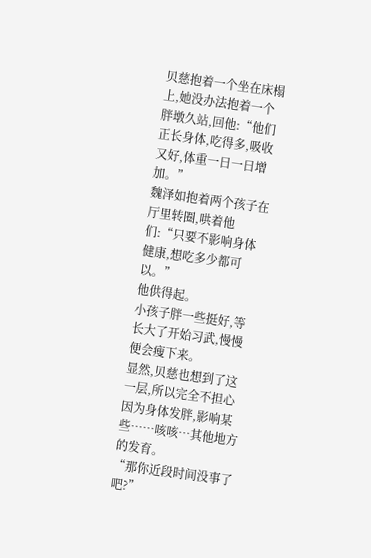贝慈抱着一个坐在床榻上,她没办法抱着一个胖墩久站,回他:“他们正长身体,吃得多,吸收又好,体重一日一日增加。”
魏泽如抱着两个孩子在厅里转圈,哄着他们:“只要不影响身体健康,想吃多少都可以。”
他供得起。
小孩子胖一些挺好,等长大了开始习武,慢慢便会瘦下来。
显然,贝慈也想到了这一层,所以完全不担心因为身体发胖,影响某些……咳咳…其他地方的发育。
“那你近段时间没事了吧?”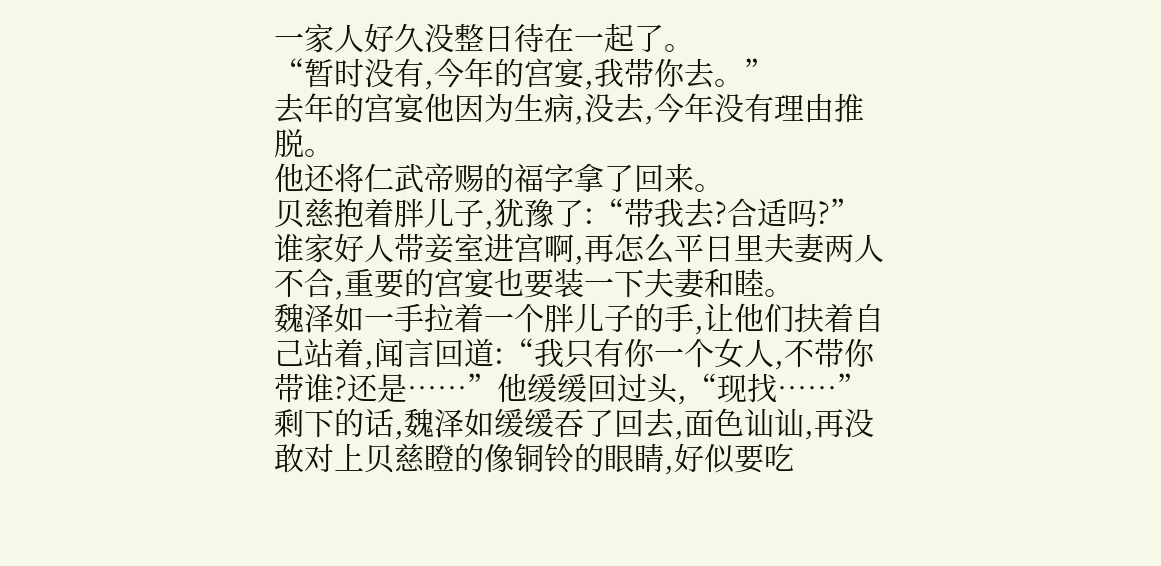一家人好久没整日待在一起了。
“暂时没有,今年的宫宴,我带你去。”
去年的宫宴他因为生病,没去,今年没有理由推脱。
他还将仁武帝赐的福字拿了回来。
贝慈抱着胖儿子,犹豫了:“带我去?合适吗?”
谁家好人带妾室进宫啊,再怎么平日里夫妻两人不合,重要的宫宴也要装一下夫妻和睦。
魏泽如一手拉着一个胖儿子的手,让他们扶着自己站着,闻言回道:“我只有你一个女人,不带你带谁?还是……”他缓缓回过头,“现找……”
剩下的话,魏泽如缓缓吞了回去,面色讪讪,再没敢对上贝慈瞪的像铜铃的眼睛,好似要吃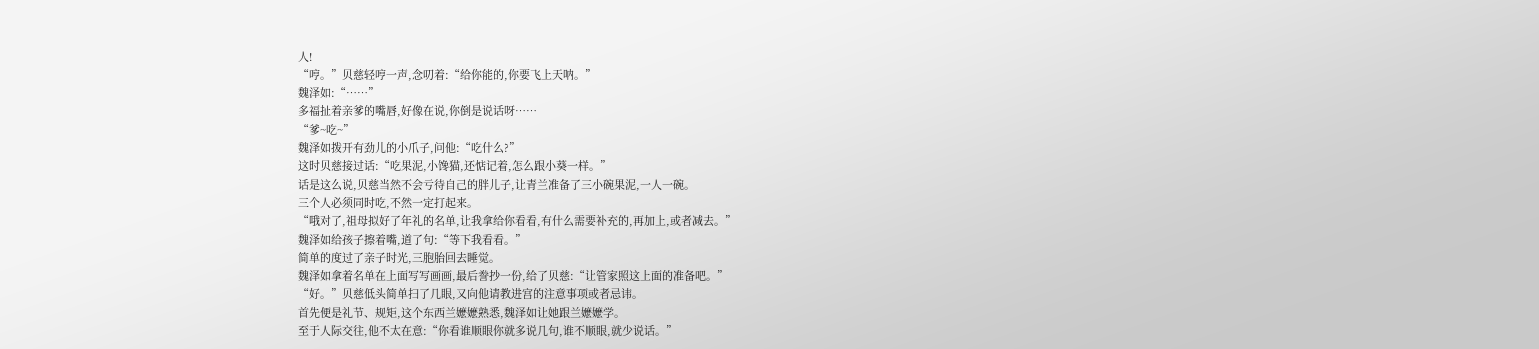人!
“哼。”贝慈轻哼一声,念叨着:“给你能的,你要飞上天呐。”
魏泽如:“……”
多福扯着亲爹的嘴唇,好像在说,你倒是说话呀……
“爹~吃~”
魏泽如拨开有劲儿的小爪子,问他:“吃什么?”
这时贝慈接过话:“吃果泥,小馋猫,还惦记着,怎么跟小葵一样。”
话是这么说,贝慈当然不会亏待自己的胖儿子,让青兰准备了三小碗果泥,一人一碗。
三个人必须同时吃,不然一定打起来。
“哦对了,祖母拟好了年礼的名单,让我拿给你看看,有什么需要补充的,再加上,或者减去。”
魏泽如给孩子擦着嘴,道了句:“等下我看看。”
简单的度过了亲子时光,三胞胎回去睡觉。
魏泽如拿着名单在上面写写画画,最后誊抄一份,给了贝慈:“让管家照这上面的准备吧。”
“好。”贝慈低头简单扫了几眼,又向他请教进宫的注意事项或者忌讳。
首先便是礼节、规矩,这个东西兰嬷嬷熟悉,魏泽如让她跟兰嬷嬷学。
至于人际交往,他不太在意:“你看谁顺眼你就多说几句,谁不顺眼,就少说话。”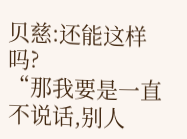贝慈:还能这样吗?
“那我要是一直不说话,别人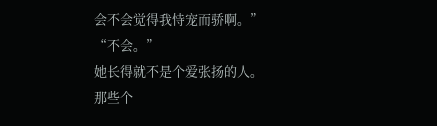会不会觉得我恃宠而骄啊。”
“不会。”
她长得就不是个爱张扬的人。
那些个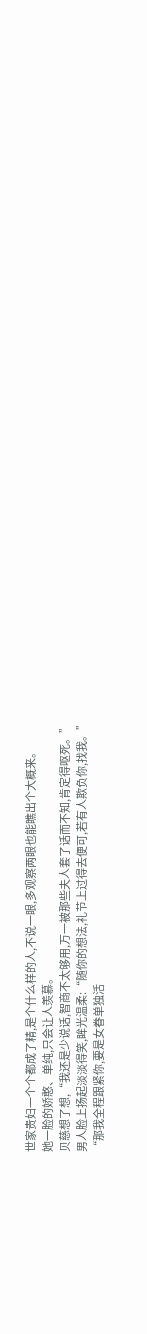世家贵妇一个个都成了精,是个什么样的人,不说一眼,多观察两眼也能瞧出个大概来。
她一脸的娇憨、单纯,只会让人羡慕。
贝慈想了想,“我还是少说话,智商不太够用,万一被那些夫人套了话而不知,肯定得呕死。”
男人脸上扬起淡淡得笑,眸光温柔:“随你的想法,礼节上过得去便可,若有人欺负你,找我。”
“那我全程跟紧你,要是女眷单独活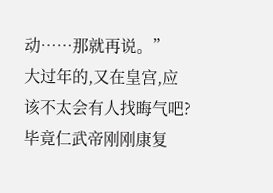动……那就再说。”
大过年的,又在皇宫,应该不太会有人找晦气吧?
毕竟仁武帝刚刚康复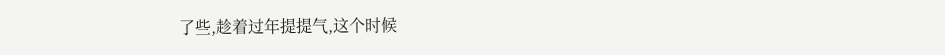了些,趁着过年提提气,这个时候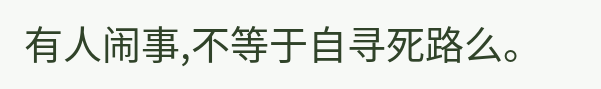有人闹事,不等于自寻死路么。